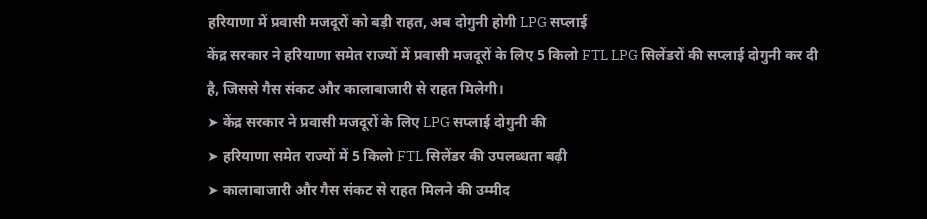हरियाणा में प्रवासी मजदूरों को बड़ी राहत, अब दोगुनी होगी LPG सप्लाई
केंद्र सरकार ने हरियाणा समेत राज्यों में प्रवासी मजदूरों के लिए 5 किलो FTL LPG सिलेंडरों की सप्लाई दोगुनी कर दी है, जिससे गैस संकट और कालाबाजारी से राहत मिलेगी।
➤ केंद्र सरकार ने प्रवासी मजदूरों के लिए LPG सप्लाई दोगुनी की
➤ हरियाणा समेत राज्यों में 5 किलो FTL सिलेंडर की उपलब्धता बढ़ी
➤ कालाबाजारी और गैस संकट से राहत मिलने की उम्मीद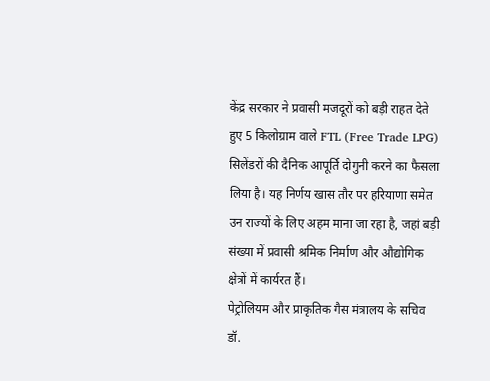केंद्र सरकार ने प्रवासी मजदूरों को बड़ी राहत देते हुए 5 किलोग्राम वाले FTL (Free Trade LPG) सिलेंडरों की दैनिक आपूर्ति दोगुनी करने का फैसला लिया है। यह निर्णय खास तौर पर हरियाणा समेत उन राज्यों के लिए अहम माना जा रहा है, जहां बड़ी संख्या में प्रवासी श्रमिक निर्माण और औद्योगिक क्षेत्रों में कार्यरत हैं।
पेट्रोलियम और प्राकृतिक गैस मंत्रालय के सचिव डॉ.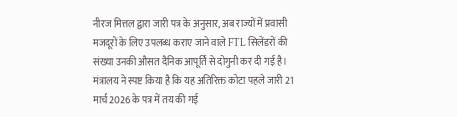नीरज मित्तल द्वारा जारी पत्र के अनुसार, अब राज्यों में प्रवासी मजदूरों के लिए उपलब्ध कराए जाने वाले FTL सिलेंडरों की संख्या उनकी औसत दैनिक आपूर्ति से दोगुनी कर दी गई है।
मंत्रालय ने स्पष्ट किया है कि यह अतिरिक्त कोटा पहले जारी 21 मार्च 2026 के पत्र में तय की गई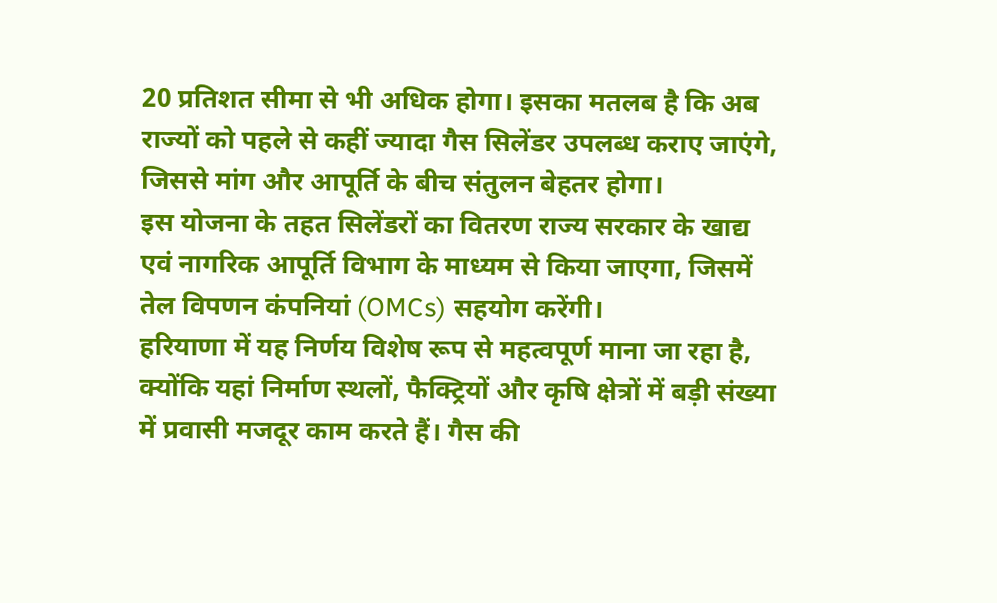20 प्रतिशत सीमा से भी अधिक होगा। इसका मतलब है कि अब राज्यों को पहले से कहीं ज्यादा गैस सिलेंडर उपलब्ध कराए जाएंगे, जिससे मांग और आपूर्ति के बीच संतुलन बेहतर होगा।
इस योजना के तहत सिलेंडरों का वितरण राज्य सरकार के खाद्य एवं नागरिक आपूर्ति विभाग के माध्यम से किया जाएगा, जिसमें तेल विपणन कंपनियां (OMCs) सहयोग करेंगी।
हरियाणा में यह निर्णय विशेष रूप से महत्वपूर्ण माना जा रहा है, क्योंकि यहां निर्माण स्थलों, फैक्ट्रियों और कृषि क्षेत्रों में बड़ी संख्या में प्रवासी मजदूर काम करते हैं। गैस की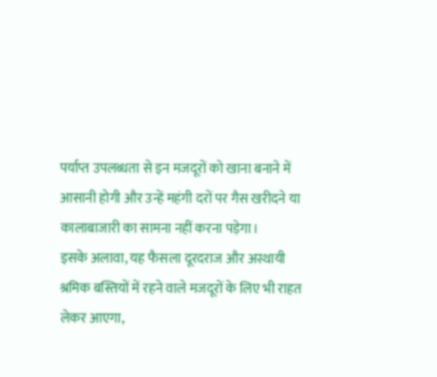पर्याप्त उपलब्धता से इन मजदूरों को खाना बनाने में आसानी होगी और उन्हें महंगी दरों पर गैस खरीदने या कालाबाजारी का सामना नहीं करना पड़ेगा।
इसके अलावा, यह फैसला दूरदराज और अस्थायी श्रमिक बस्तियों में रहने वाले मजदूरों के लिए भी राहत लेकर आएगा,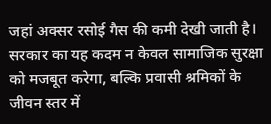जहां अक्सर रसोई गैस की कमी देखी जाती है।
सरकार का यह कदम न केवल सामाजिक सुरक्षा को मजबूत करेगा, बल्कि प्रवासी श्रमिकों के जीवन स्तर में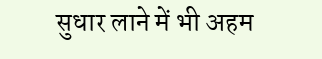सुधार लाने में भी अहम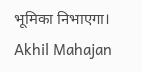भूमिका निभाएगा।
Akhil Mahajan